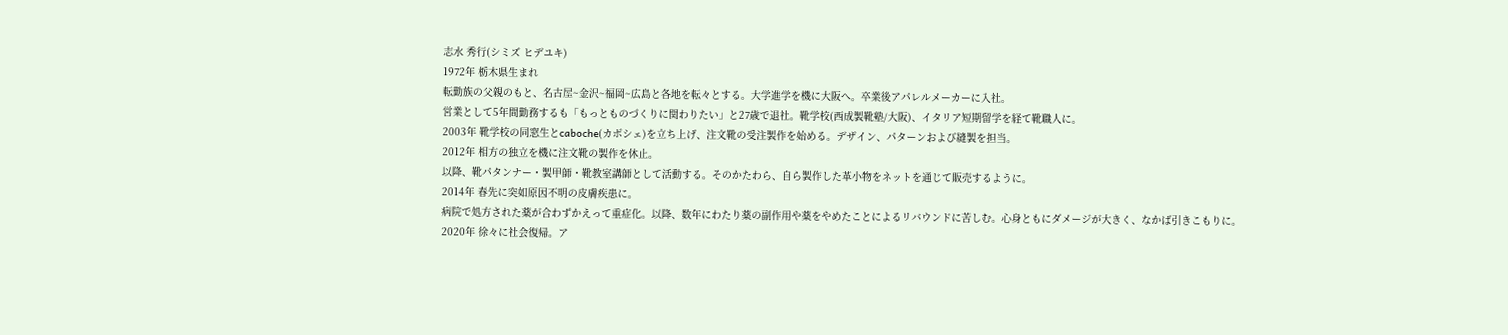志水 秀行(シミズ ヒデユキ)
1972年 栃木県生まれ
転勤族の父親のもと、名古屋~金沢~福岡~広島と各地を転々とする。大学進学を機に大阪へ。卒業後アパレルメーカーに入社。
営業として5年間勤務するも「もっとものづくりに関わりたい」と27歳で退社。靴学校(西成製靴塾/大阪)、イタリア短期留学を経て靴職人に。
2003年 靴学校の同窓生とcaboche(カボシェ)を立ち上げ、注文靴の受注製作を始める。デザイン、パターンおよび縫製を担当。
2012年 相方の独立を機に注文靴の製作を休止。
以降、靴パタンナー・製甲師・靴教室講師として活動する。そのかたわら、自ら製作した革小物をネットを通じて販売するように。
2014年 春先に突如原因不明の皮膚疾患に。
病院で処方された薬が合わずかえって重症化。以降、数年にわたり薬の副作用や薬をやめたことによるリバウンドに苦しむ。心身ともにダメージが大きく、なかば引きこもりに。
2020年 徐々に社会復帰。ア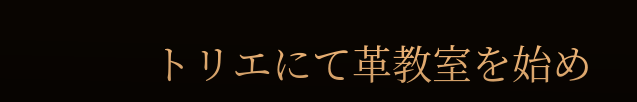トリエにて革教室を始め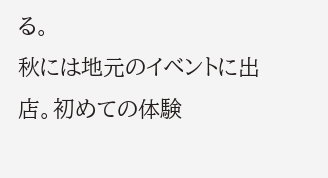る。
秋には地元のイベントに出店。初めての体験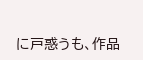に戸惑うも、作品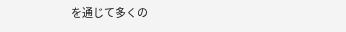を通じて多くの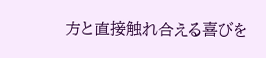方と直接触れ合える喜びを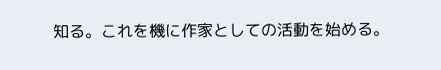知る。これを機に作家としての活動を始める。